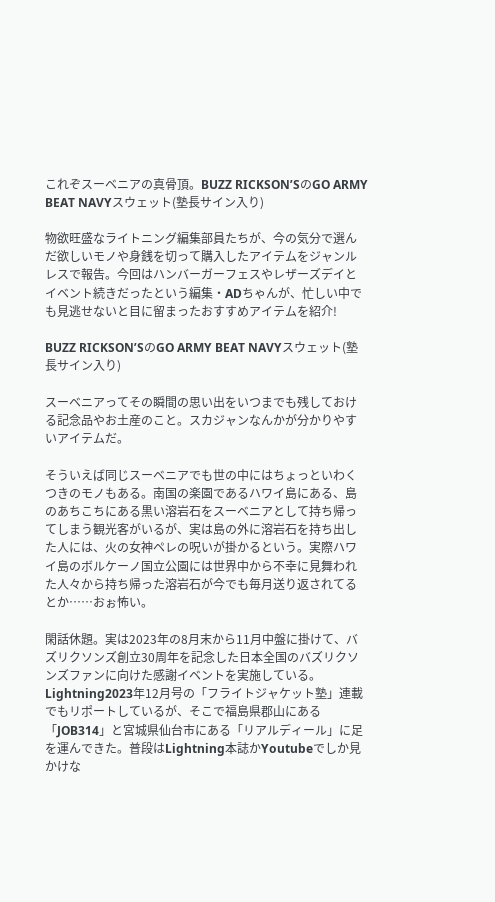これぞスーベニアの真骨頂。BUZZ RICKSON’SのGO ARMY BEAT NAVYスウェット(塾長サイン入り)

物欲旺盛なライトニング編集部員たちが、今の気分で選んだ欲しいモノや身銭を切って購入したアイテムをジャンルレスで報告。今回はハンバーガーフェスやレザーズデイとイベント続きだったという編集・ADちゃんが、忙しい中でも見逃せないと目に留まったおすすめアイテムを紹介!

BUZZ RICKSON’SのGO ARMY BEAT NAVYスウェット(塾長サイン入り)

スーベニアってその瞬間の思い出をいつまでも残しておける記念品やお土産のこと。スカジャンなんかが分かりやすいアイテムだ。

そういえば同じスーベニアでも世の中にはちょっといわくつきのモノもある。南国の楽園であるハワイ島にある、島のあちこちにある黒い溶岩石をスーベニアとして持ち帰ってしまう観光客がいるが、実は島の外に溶岩石を持ち出した人には、火の女神ペレの呪いが掛かるという。実際ハワイ島のボルケーノ国立公園には世界中から不幸に見舞われた人々から持ち帰った溶岩石が今でも毎月送り返されてるとか……おぉ怖い。

閑話休題。実は2023年の8月末から11月中盤に掛けて、バズリクソンズ創立30周年を記念した日本全国のバズリクソンズファンに向けた感謝イベントを実施している。Lightning2023年12月号の「フライトジャケット塾」連載でもリポートしているが、そこで福島県郡山にある「JOB314」と宮城県仙台市にある「リアルディール」に足を運んできた。普段はLightning本誌かYoutubeでしか見かけな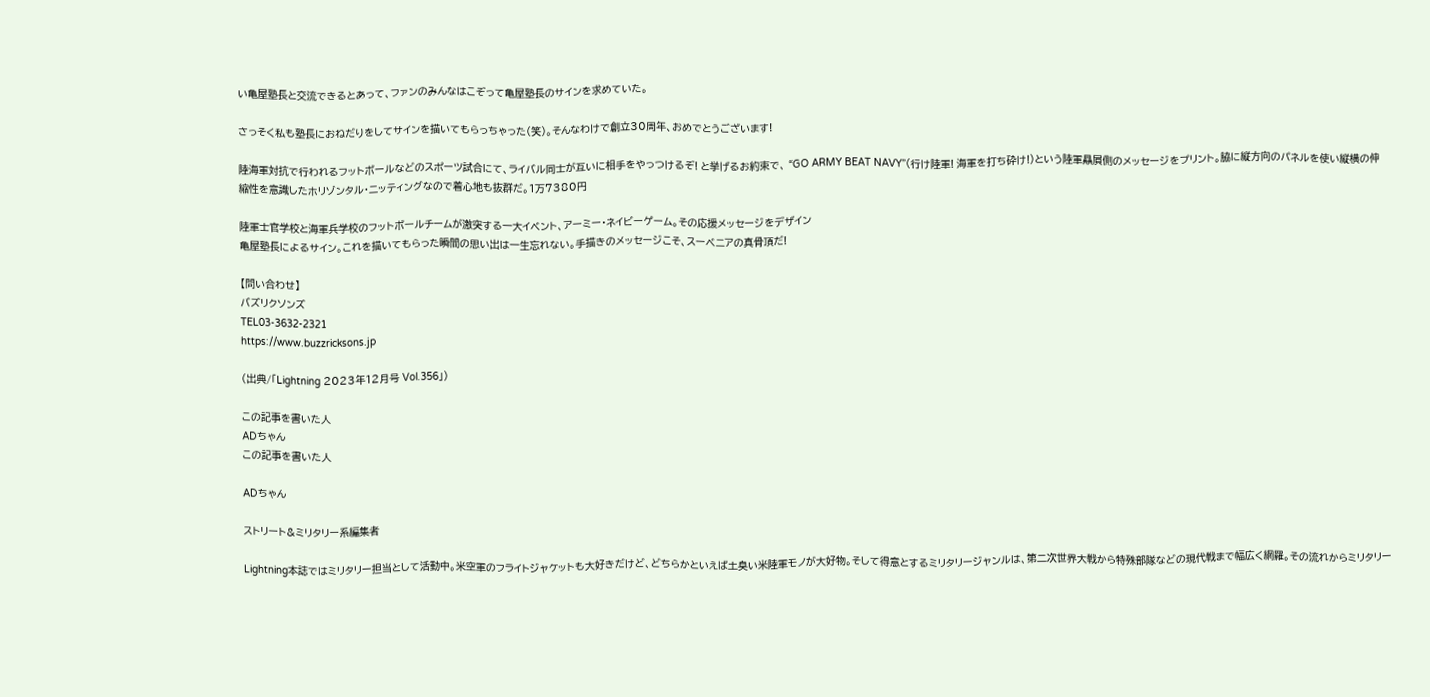い亀屋塾長と交流できるとあって、ファンのみんなはこぞって亀屋塾長のサインを求めていた。

さっそく私も塾長におねだりをしてサインを描いてもらっちゃった(笑)。そんなわけで創立30周年、おめでとうございます!

陸海軍対抗で行われるフットボールなどのスポーツ試合にて、ライバル同士が互いに相手をやっつけるぞ! と挙げるお約束で、 “GO ARMY BEAT NAVY”(行け陸軍! 海軍を打ち砕け!)という陸軍贔屓側のメッセージをプリント。脇に縦方向のパネルを使い縦横の伸縮性を意識したホリゾンタル・ニッティングなので着心地も抜群だ。1万7380円

陸軍士官学校と海軍兵学校のフットボールチームが激突する一大イベント、アーミー・ネイビーゲーム。その応援メッセージをデザイン
亀屋塾長によるサイン。これを描いてもらった瞬間の思い出は一生忘れない。手描きのメッセージこそ、スーベニアの真骨頂だ!

【問い合わせ】
バズリクソンズ
TEL03-3632-2321
https://www.buzzricksons.jp

(出典/「Lightning 2023年12月号 Vol.356」)

この記事を書いた人
ADちゃん
この記事を書いた人

ADちゃん

ストリート&ミリタリー系編集者

Lightning本誌ではミリタリー担当として活動中。米空軍のフライトジャケットも大好きだけど、どちらかといえば土臭い米陸軍モノが大好物。そして得意とするミリタリージャンルは、第二次世界大戦から特殊部隊などの現代戦まで幅広く網羅。その流れからミリタリー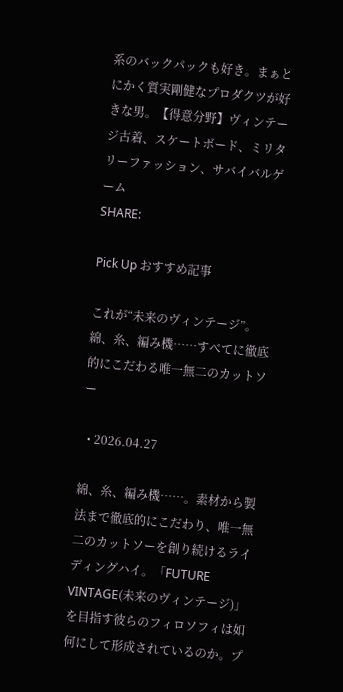系のバックパックも好き。まぁとにかく質実剛健なプロダクツが好きな男。【得意分野】ヴィンテージ古着、スケートボード、ミリタリーファッション、サバイバルゲーム
SHARE:

Pick Up おすすめ記事

これが“未来のヴィンテージ”。綿、糸、編み機……すべてに徹底的にこだわる唯一無二のカットソー

  • 2026.04.27

綿、糸、編み機……。素材から製法まで徹底的にこだわり、唯一無二のカットソーを創り続けるライディングハイ。「FUTURE VINTAGE(未来のヴィンテージ)」を目指す彼らのフィロソフィは如何にして形成されているのか。プ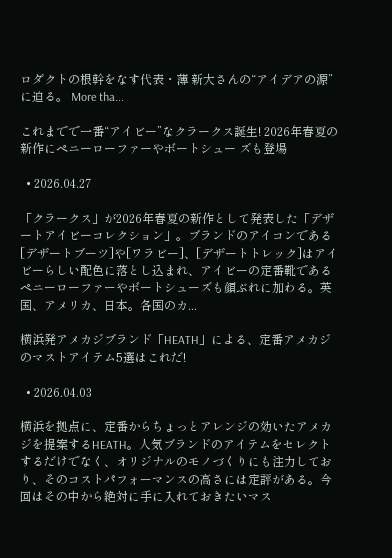ロダクトの根幹をなす代表・薄 新大さんの“アイデアの源”に迫る。 More tha...

これまでで一番“アイビー”なクラークス誕生! 2026年春夏の新作にペニーローファーやボートシュー ズも登場

  • 2026.04.27

「クラークス」が2026年春夏の新作として発表した「デザートアイビーコレクション」。ブランドのアイコンである[デザートブーツ]や[ワラビー]、[デザートトレック]はアイビーらしい配色に落とし込まれ、アイビーの定番靴であるペニーローファーやボートシューズも顔ぶれに加わる。英国、アメリカ、日本。各国のカ...

横浜発アメカジブランド「HEATH」による、定番アメカジのマストアイテム5選はこれだ!

  • 2026.04.03

横浜を拠点に、定番からちょっとアレンジの効いたアメカジを提案するHEATH。人気ブランドのアイテムをセレクトするだけでなく、オリジナルのモノづくりにも注力しており、そのコストパフォーマンスの高さには定評がある。今回はその中から絶対に手に入れておきたいマス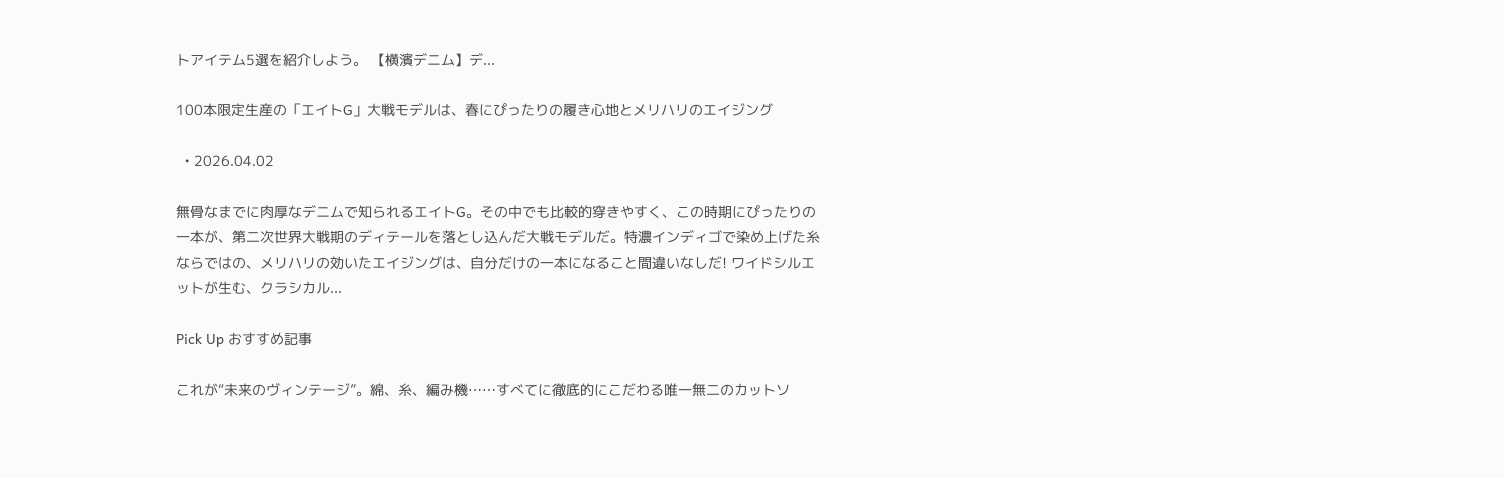トアイテム5選を紹介しよう。 【横濱デニム】デ...

100本限定生産の「エイトG」大戦モデルは、春にぴったりの履き心地とメリハリのエイジング

  • 2026.04.02

無骨なまでに肉厚なデニムで知られるエイトG。その中でも比較的穿きやすく、この時期にぴったりの一本が、第二次世界大戦期のディテールを落とし込んだ大戦モデルだ。特濃インディゴで染め上げた糸ならではの、メリハリの効いたエイジングは、自分だけの一本になること間違いなしだ! ワイドシルエットが生む、クラシカル...

Pick Up おすすめ記事

これが“未来のヴィンテージ”。綿、糸、編み機……すべてに徹底的にこだわる唯一無二のカットソ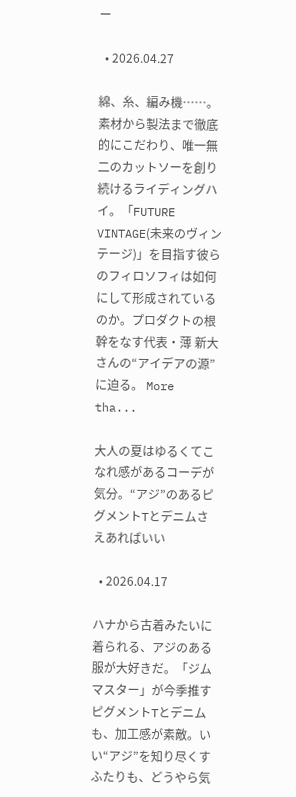ー

  • 2026.04.27

綿、糸、編み機……。素材から製法まで徹底的にこだわり、唯一無二のカットソーを創り続けるライディングハイ。「FUTURE VINTAGE(未来のヴィンテージ)」を目指す彼らのフィロソフィは如何にして形成されているのか。プロダクトの根幹をなす代表・薄 新大さんの“アイデアの源”に迫る。 More tha...

大人の夏はゆるくてこなれ感があるコーデが気分。“アジ”のあるピグメントTとデニムさえあればいい

  • 2026.04.17

ハナから古着みたいに着られる、アジのある服が大好きだ。「ジムマスター」が今季推すピグメントTとデニムも、加工感が素敵。いい“アジ”を知り尽くすふたりも、どうやら気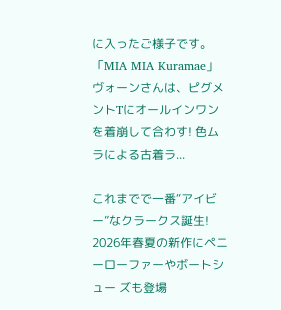に入ったご様子です。 「MIA MIA Kuramae」ヴォーンさんは、ピグメントTにオールインワンを着崩して合わす! 色ムラによる古着ラ...

これまでで一番“アイビー”なクラークス誕生! 2026年春夏の新作にペニーローファーやボートシュー ズも登場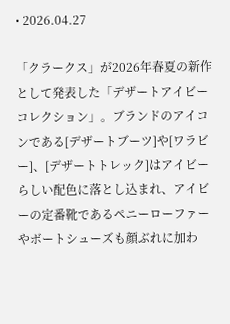• 2026.04.27

「クラークス」が2026年春夏の新作として発表した「デザートアイビーコレクション」。ブランドのアイコンである[デザートブーツ]や[ワラビー]、[デザートトレック]はアイビーらしい配色に落とし込まれ、アイビーの定番靴であるペニーローファーやボートシューズも顔ぶれに加わ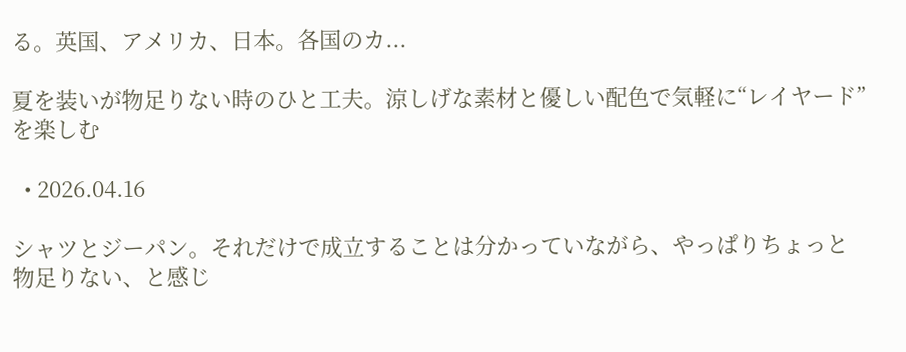る。英国、アメリカ、日本。各国のカ...

夏を装いが物足りない時のひと工夫。涼しげな素材と優しい配色で気軽に“レイヤード”を楽しむ

  • 2026.04.16

シャツとジーパン。それだけで成立することは分かっていながら、やっぱりちょっと物足りない、と感じ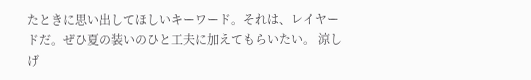たときに思い出してほしいキーワード。それは、レイヤードだ。ぜひ夏の装いのひと工夫に加えてもらいたい。 涼しげ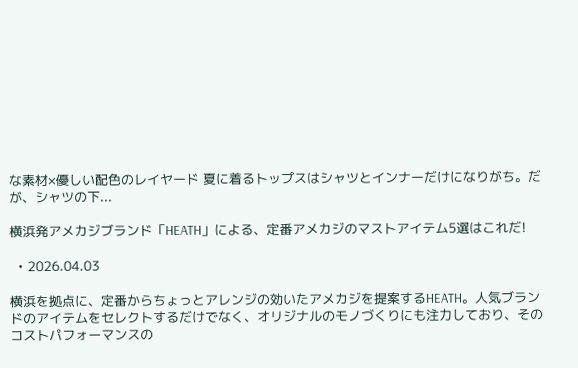な素材×優しい配色のレイヤード 夏に着るトップスはシャツとインナーだけになりがち。だが、シャツの下...

横浜発アメカジブランド「HEATH」による、定番アメカジのマストアイテム5選はこれだ!

  • 2026.04.03

横浜を拠点に、定番からちょっとアレンジの効いたアメカジを提案するHEATH。人気ブランドのアイテムをセレクトするだけでなく、オリジナルのモノづくりにも注力しており、そのコストパフォーマンスの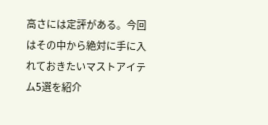高さには定評がある。今回はその中から絶対に手に入れておきたいマストアイテム5選を紹介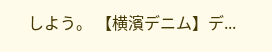しよう。 【横濱デニム】デ...